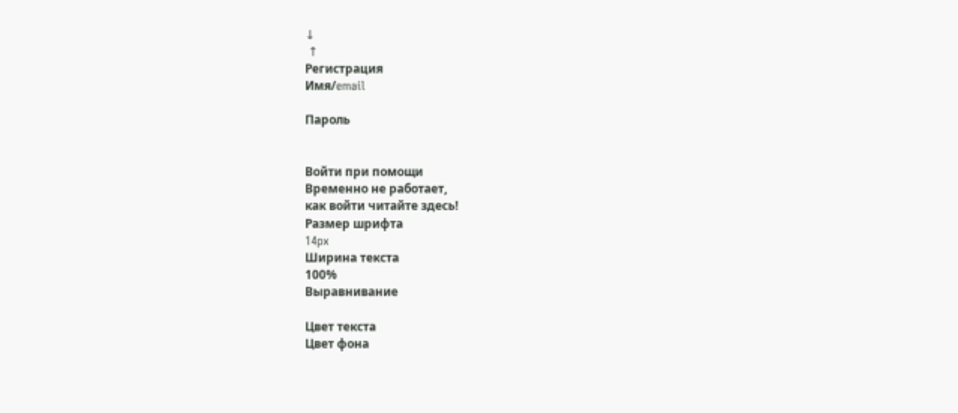↓
 ↑
Регистрация
Имя/email

Пароль


Войти при помощи
Временно не работает,
как войти читайте здесь!
Размер шрифта
14px
Ширина текста
100%
Выравнивание

Цвет текста
Цвет фона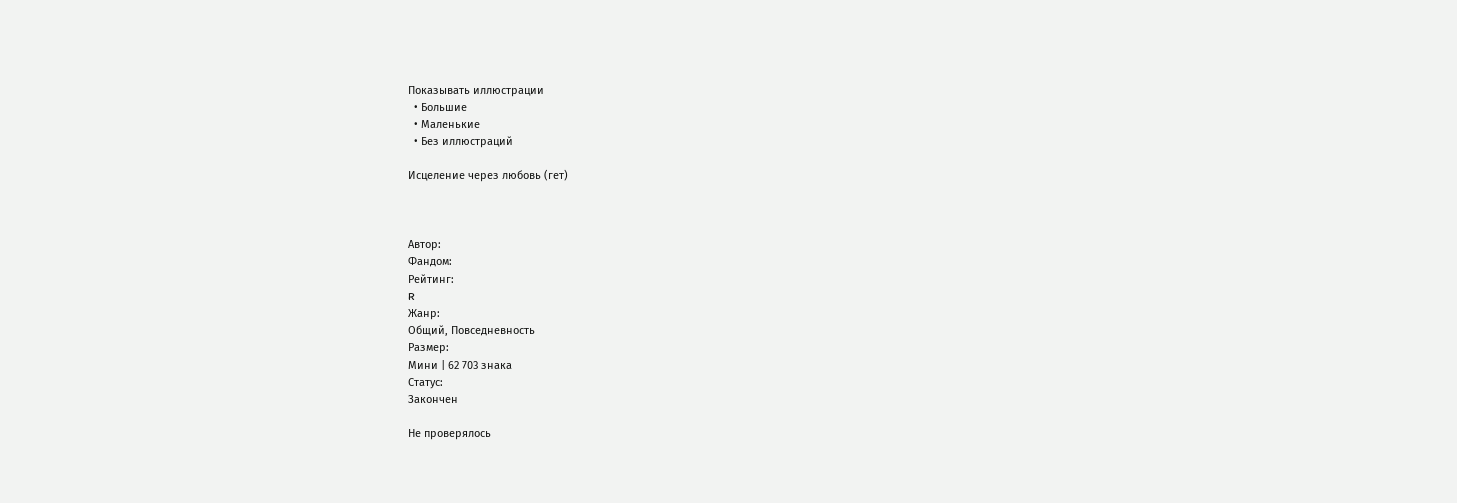Показывать иллюстрации
  • Большие
  • Маленькие
  • Без иллюстраций

Исцеление через любовь (гет)



Автор:
Фандом:
Рейтинг:
R
Жанр:
Общий, Повседневность
Размер:
Мини | 62 703 знака
Статус:
Закончен

Не проверялось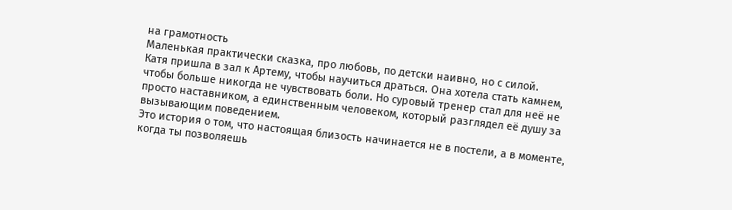на грамотность
Маленькая практически сказка, про любовь, по детски наивно, но с силой.
Катя пришла в зал к Артему, чтобы научиться драться. Она хотела стать камнем, чтобы больше никогда не чувствовать боли. Но суровый тренер стал для неё не просто наставником, а единственным человеком, который разглядел её душу за вызывающим поведением.
Это история о том, что настоящая близость начинается не в постели, а в моменте, когда ты позволяешь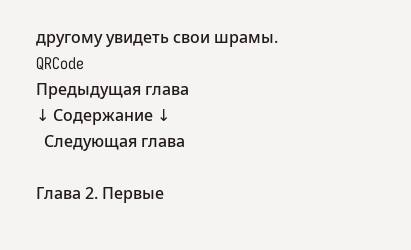другому увидеть свои шрамы.
QRCode
Предыдущая глава
↓ Содержание ↓
  Следующая глава

Глава 2. Первые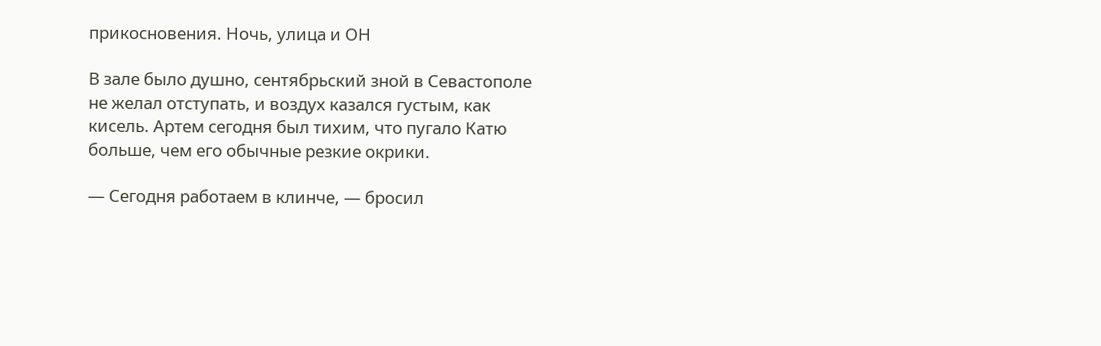прикосновения. Ночь, улица и ОН

В зале было душно, сентябрьский зной в Севастополе не желал отступать, и воздух казался густым, как кисель. Артем сегодня был тихим, что пугало Катю больше, чем его обычные резкие окрики.

— Сегодня работаем в клинче, — бросил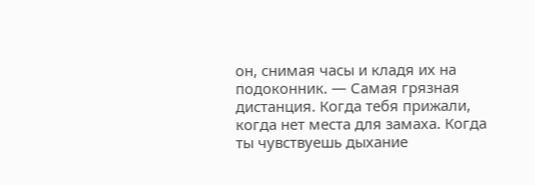он, снимая часы и кладя их на подоконник. — Самая грязная дистанция. Когда тебя прижали, когда нет места для замаха. Когда ты чувствуешь дыхание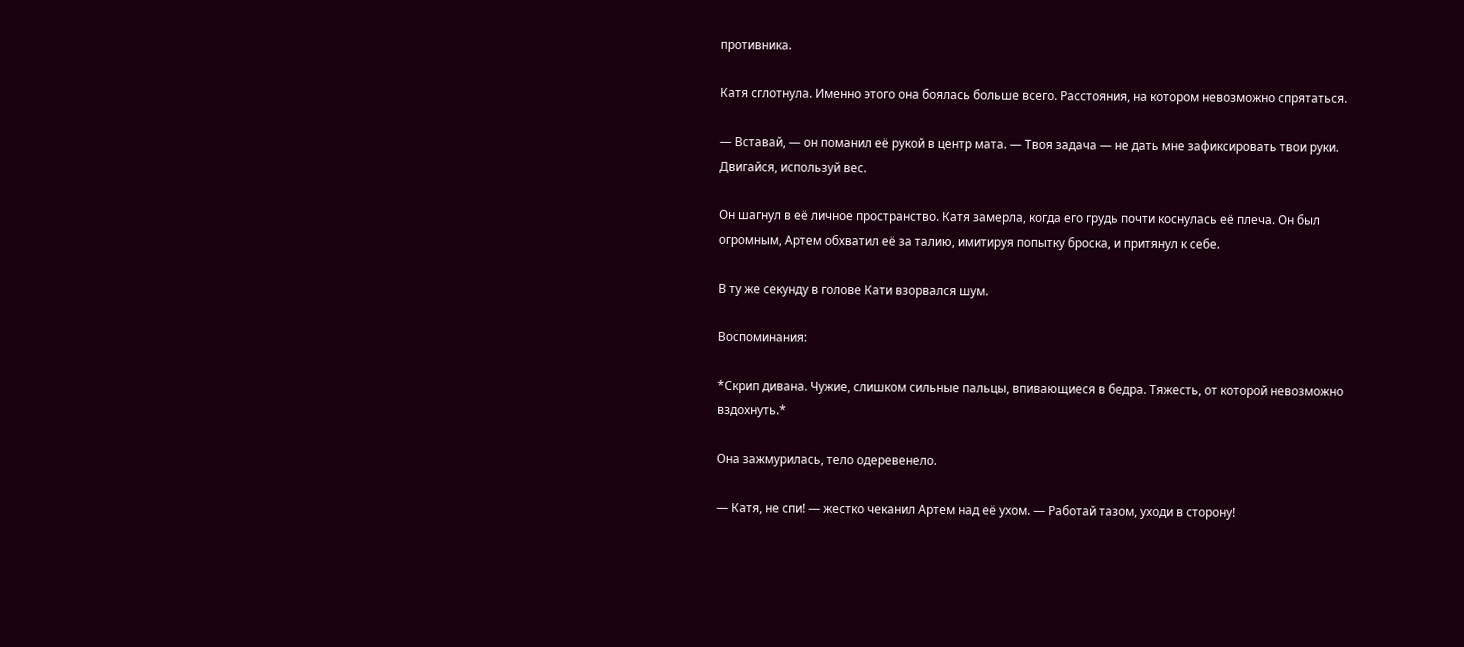противника.

Катя сглотнула. Именно этого она боялась больше всего. Расстояния, на котором невозможно спрятаться.

— Вставай, — он поманил её рукой в центр мата. — Твоя задача — не дать мне зафиксировать твои руки. Двигайся, используй вес.

Он шагнул в её личное пространство. Катя замерла, когда его грудь почти коснулась её плеча. Он был огромным, Артем обхватил её за талию, имитируя попытку броска, и притянул к себе.

В ту же секунду в голове Кати взорвался шум.

Воспоминания:

*Скрип дивана. Чужие, слишком сильные пальцы, впивающиеся в бедра. Тяжесть, от которой невозможно вздохнуть.*

Она зажмурилась, тело одеревенело.

— Катя, не спи! — жестко чеканил Артем над её ухом. — Работай тазом, уходи в сторону!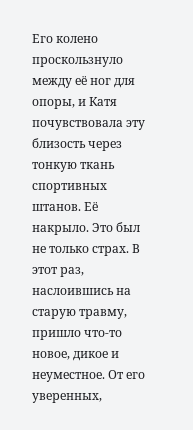Его колено проскользнуло между её ног для опоры, и Катя почувствовала эту близость через тонкую ткань спортивных штанов. Её накрыло. Это был не только страх. В этот раз, наслоившись на старую травму, пришло что-то новое, дикое и неуместное. От его уверенных,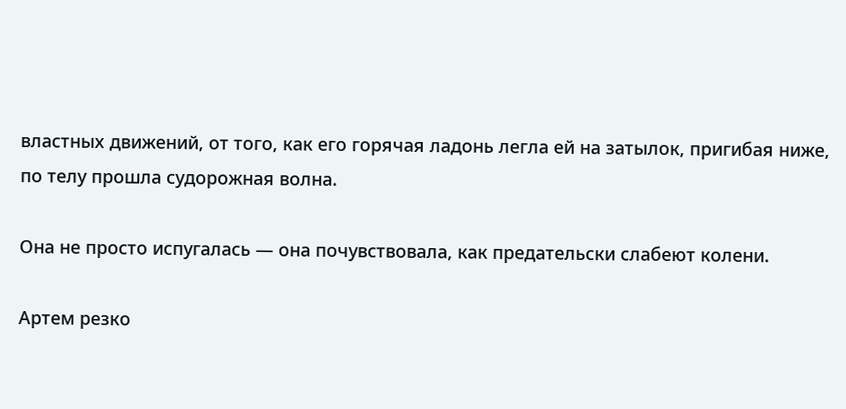властных движений, от того, как его горячая ладонь легла ей на затылок, пригибая ниже, по телу прошла судорожная волна.

Она не просто испугалась — она почувствовала, как предательски слабеют колени.

Артем резко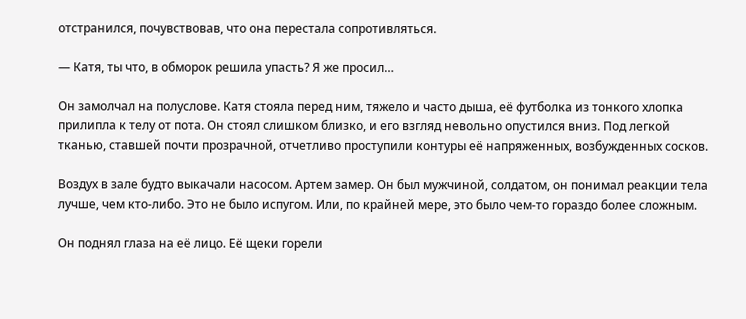отстранился, почувствовав, что она перестала сопротивляться.

— Катя, ты что, в обморок решила упасть? Я же просил…

Он замолчал на полуслове. Катя стояла перед ним, тяжело и часто дыша, её футболка из тонкого хлопка прилипла к телу от пота. Он стоял слишком близко, и его взгляд невольно опустился вниз. Под легкой тканью, ставшей почти прозрачной, отчетливо проступили контуры её напряженных, возбужденных сосков.

Воздух в зале будто выкачали насосом. Артем замер. Он был мужчиной, солдатом, он понимал реакции тела лучше, чем кто-либо. Это не было испугом. Или, по крайней мере, это было чем-то гораздо более сложным.

Он поднял глаза на её лицо. Её щеки горели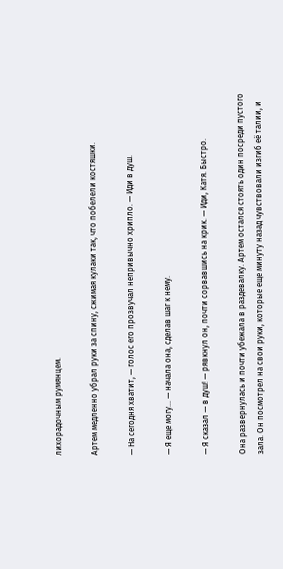лихорадочным румянцем.

Артем медленно убрал руки за спину, сжимая кулаки так, что побелели костяшки.

— На сегодня хватит, — голос его прозвучал непривычно хрипло. — Иди в душ.

— Я еще могу… — начала она, сделав шаг к нему.

— Я сказал — в душ! — рявкнул он, почти сорвавшись на крик. — Иди, Катя. Быстро.

Она развернулась и почти убежала в раздевалку. Артем остался стоять один посреди пустого зала. Он посмотрел на свои руки, которые еще минуту назад чувствовали изгиб её талии, и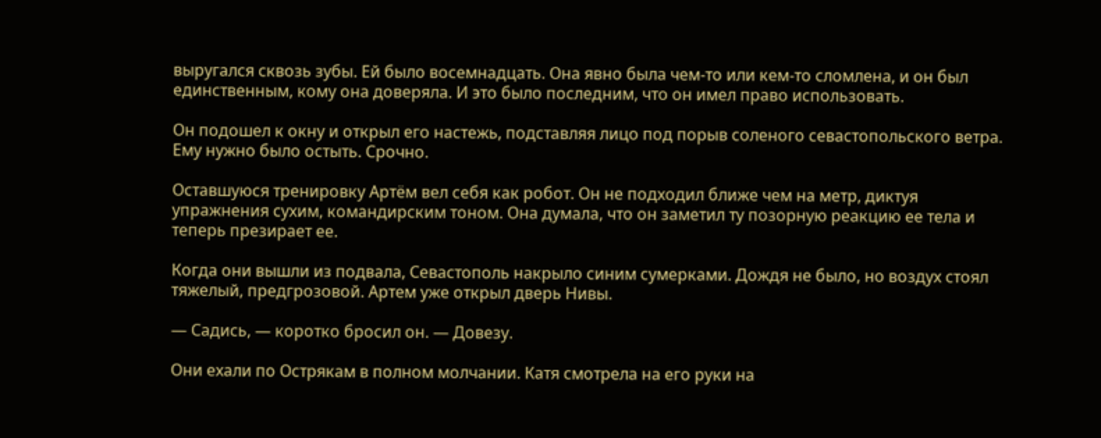выругался сквозь зубы. Ей было восемнадцать. Она явно была чем-то или кем-то сломлена, и он был единственным, кому она доверяла. И это было последним, что он имел право использовать.

Он подошел к окну и открыл его настежь, подставляя лицо под порыв соленого севастопольского ветра. Ему нужно было остыть. Срочно.

Оставшуюся тренировку Артём вел себя как робот. Он не подходил ближе чем на метр, диктуя упражнения сухим, командирским тоном. Она думала, что он заметил ту позорную реакцию ее тела и теперь презирает ее.

Когда они вышли из подвала, Севастополь накрыло синим сумерками. Дождя не было, но воздух стоял тяжелый, предгрозовой. Артем уже открыл дверь Нивы.

— Садись, — коротко бросил он. — Довезу.

Они ехали по Острякам в полном молчании. Катя смотрела на его руки на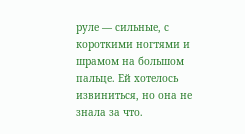руле — сильные, с короткими ногтями и шрамом на большом пальце. Ей хотелось извиниться, но она не знала за что.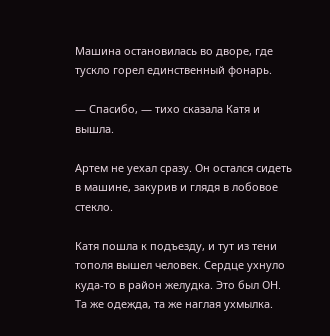Машина остановилась во дворе, где тускло горел единственный фонарь.

— Спасибо, — тихо сказала Катя и вышла.

Артем не уехал сразу. Он остался сидеть в машине, закурив и глядя в лобовое стекло.

Катя пошла к подъезду, и тут из тени тополя вышел человек. Сердце ухнуло куда-то в район желудка. Это был ОН. Та же одежда, та же наглая ухмылка.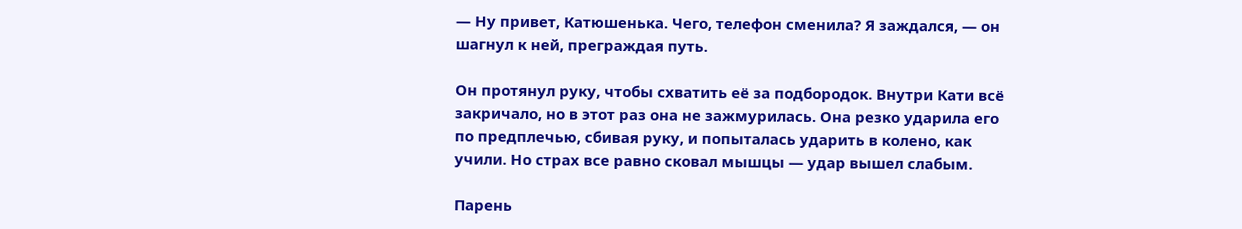— Ну привет, Катюшенька. Чего, телефон сменила? Я заждался, — он шагнул к ней, преграждая путь.

Он протянул руку, чтобы схватить её за подбородок. Внутри Кати всё закричало, но в этот раз она не зажмурилась. Она резко ударила его по предплечью, сбивая руку, и попыталась ударить в колено, как учили. Но страх все равно сковал мышцы — удар вышел слабым.

Парень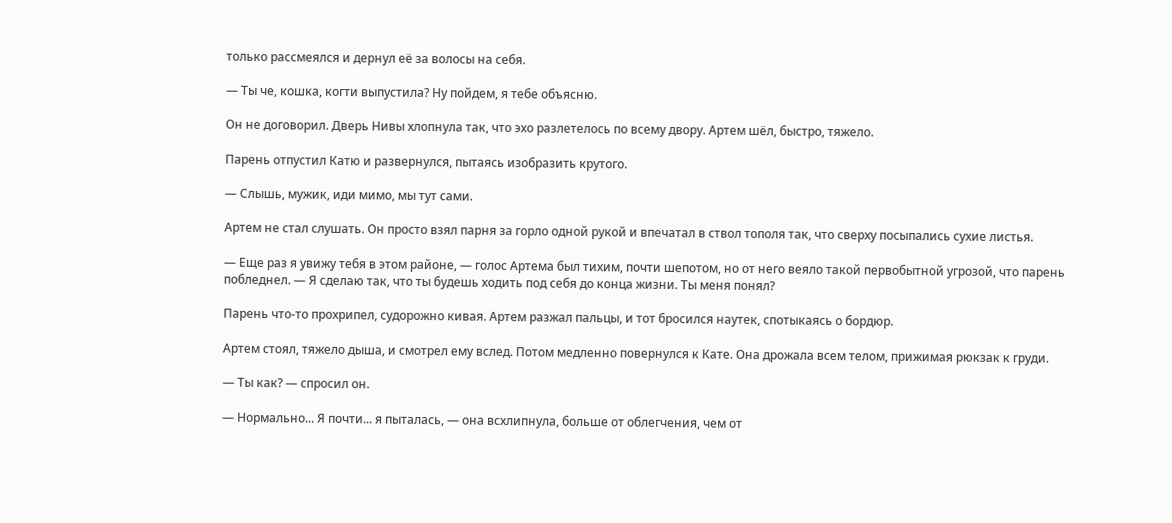только рассмеялся и дернул её за волосы на себя.

— Ты че, кошка, когти выпустила? Ну пойдем, я тебе объясню.

Он не договорил. Дверь Нивы хлопнула так, что эхо разлетелось по всему двору. Артем шёл, быстро, тяжело.

Парень отпустил Катю и развернулся, пытаясь изобразить крутого.

— Слышь, мужик, иди мимо, мы тут сами.

Артем не стал слушать. Он просто взял парня за горло одной рукой и впечатал в ствол тополя так, что сверху посыпались сухие листья.

— Еще раз я увижу тебя в этом районе, — голос Артема был тихим, почти шепотом, но от него веяло такой первобытной угрозой, что парень побледнел. — Я сделаю так, что ты будешь ходить под себя до конца жизни. Ты меня понял?

Парень что-то прохрипел, судорожно кивая. Артем разжал пальцы, и тот бросился наутек, спотыкаясь о бордюр.

Артем стоял, тяжело дыша, и смотрел ему вслед. Потом медленно повернулся к Кате. Она дрожала всем телом, прижимая рюкзак к груди.

— Ты как? — спросил он.

— Нормально... Я почти... я пыталась, — она всхлипнула, больше от облегчения, чем от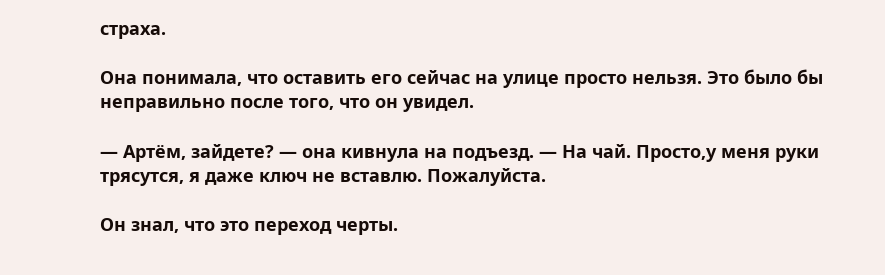страха.

Она понимала, что оставить его сейчас на улице просто нельзя. Это было бы неправильно после того, что он увидел.

— Артём, зайдете? — она кивнула на подъезд. — На чай. Просто,у меня руки трясутся, я даже ключ не вставлю. Пожалуйста.

Он знал, что это переход черты.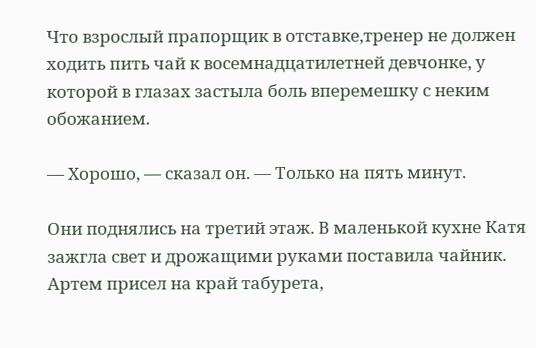Что взрослый прапорщик в отставке,тренер не должен ходить пить чай к восемнадцатилетней девчонке, у которой в глазах застыла боль вперемешку с неким обожанием.

— Хорошо, — сказал он. — Только на пять минут.

Они поднялись на третий этаж. В маленькой кухне Катя зажгла свет и дрожащими руками поставила чайник. Артем присел на край табурета,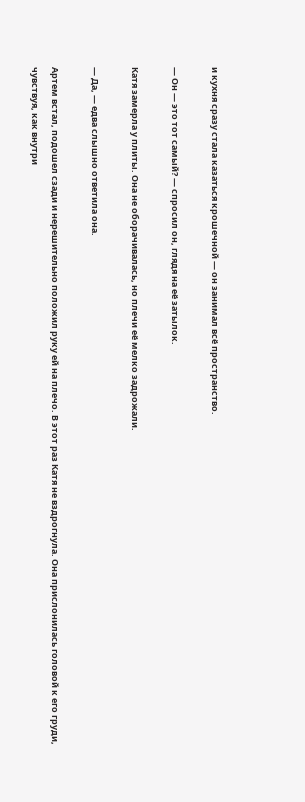и кухня сразу стала казаться крошечной — он занимал всё пространство.

— Он — это тот самый? — спросил он, глядя на её затылок.

Катя замерла у плиты. Она не оборачивалась, но плечи её мелко задрожали.

— Да, — едва слышно ответила она.

Артем встал, подошел сзади и нерешительно положил руку ей на плечо. В этот раз Катя не вздрогнула. Она прислонилась головой к его груди, чувствуя, как внутри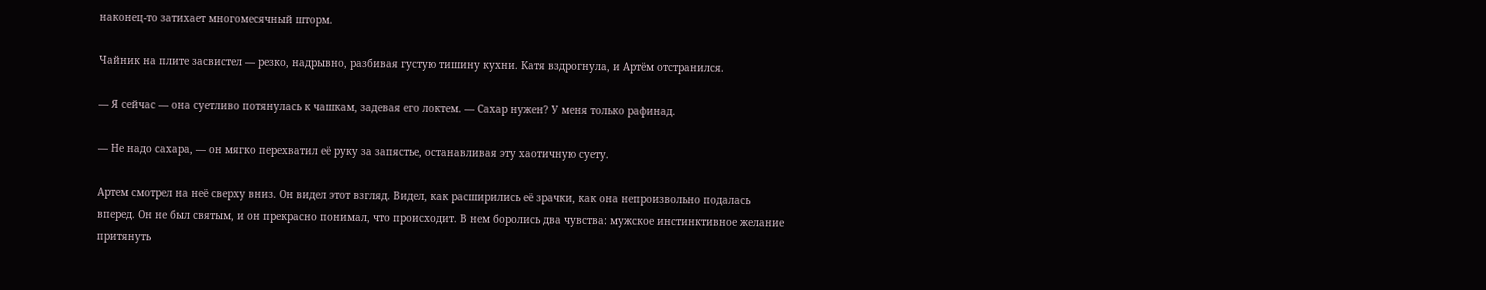наконец-то затихает многомесячный шторм.

Чайник на плите засвистел — резко, надрывно, разбивая густую тишину кухни. Катя вздрогнула, и Артём отстранился.

— Я сейчас — она суетливо потянулась к чашкам, задевая его локтем. — Сахар нужен? У меня только рафинад.

— Не надо сахара, — он мягко перехватил её руку за запястье, останавливая эту хаотичную суету.

Артем смотрел на неё сверху вниз. Он видел этот взгляд. Видел, как расширились её зрачки, как она непроизвольно подалась вперед. Он не был святым, и он прекрасно понимал, что происходит. В нем боролись два чувства: мужское инстинктивное желание притянуть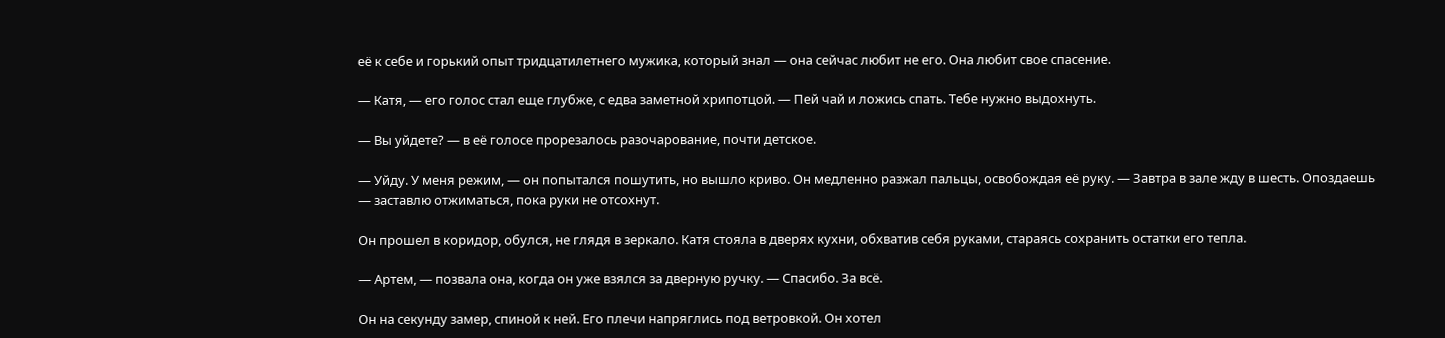её к себе и горький опыт тридцатилетнего мужика, который знал — она сейчас любит не его. Она любит свое спасение.

— Катя, — его голос стал еще глубже, с едва заметной хрипотцой. — Пей чай и ложись спать. Тебе нужно выдохнуть.

— Вы уйдете? — в её голосе прорезалось разочарование, почти детское.

— Уйду. У меня режим, — он попытался пошутить, но вышло криво. Он медленно разжал пальцы, освобождая её руку. — Завтра в зале жду в шесть. Опоздаешь — заставлю отжиматься, пока руки не отсохнут.

Он прошел в коридор, обулся, не глядя в зеркало. Катя стояла в дверях кухни, обхватив себя руками, стараясь сохранить остатки его тепла.

— Артем, — позвала она, когда он уже взялся за дверную ручку. — Спасибо. За всё.

Он на секунду замер, спиной к ней. Его плечи напряглись под ветровкой. Он хотел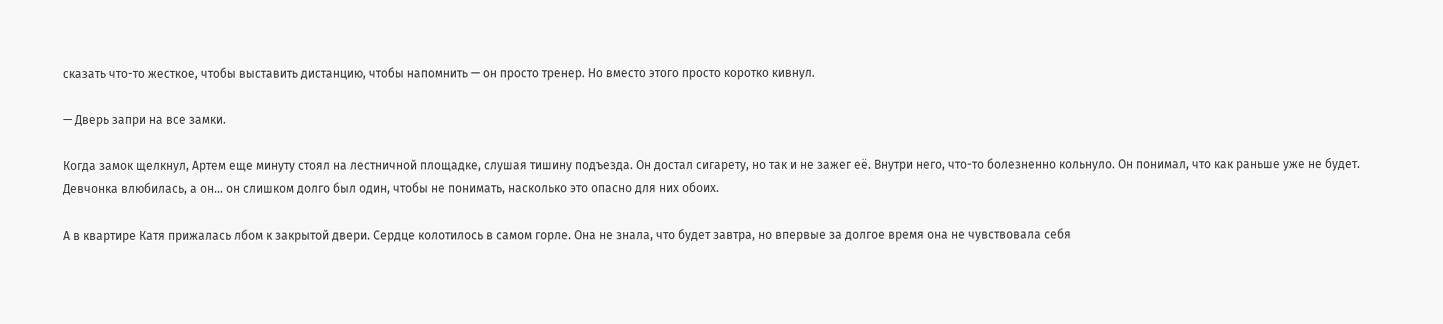сказать что-то жесткое, чтобы выставить дистанцию, чтобы напомнить — он просто тренер. Но вместо этого просто коротко кивнул.

— Дверь запри на все замки.

Когда замок щелкнул, Артем еще минуту стоял на лестничной площадке, слушая тишину подъезда. Он достал сигарету, но так и не зажег её. Внутри него, что-то болезненно кольнуло. Он понимал, что как раньше уже не будет. Девчонка влюбилась, а он… он слишком долго был один, чтобы не понимать, насколько это опасно для них обоих.

А в квартире Катя прижалась лбом к закрытой двери. Сердце колотилось в самом горле. Она не знала, что будет завтра, но впервые за долгое время она не чувствовала себя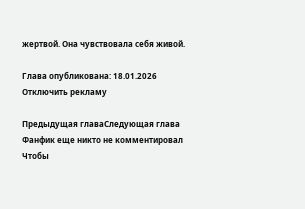жертвой. Она чувствовала себя живой.

Глава опубликована: 18.01.2026
Отключить рекламу

Предыдущая главаСледующая глава
Фанфик еще никто не комментировал
Чтобы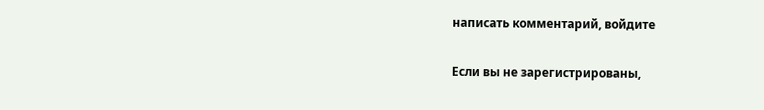написать комментарий, войдите

Если вы не зарегистрированы,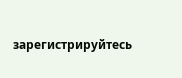зарегистрируйтесь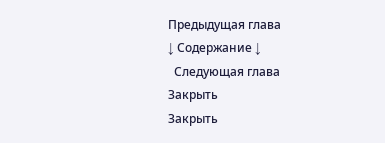Предыдущая глава
↓ Содержание ↓
  Следующая глава
Закрыть
Закрыть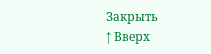Закрыть
↑ Вверх